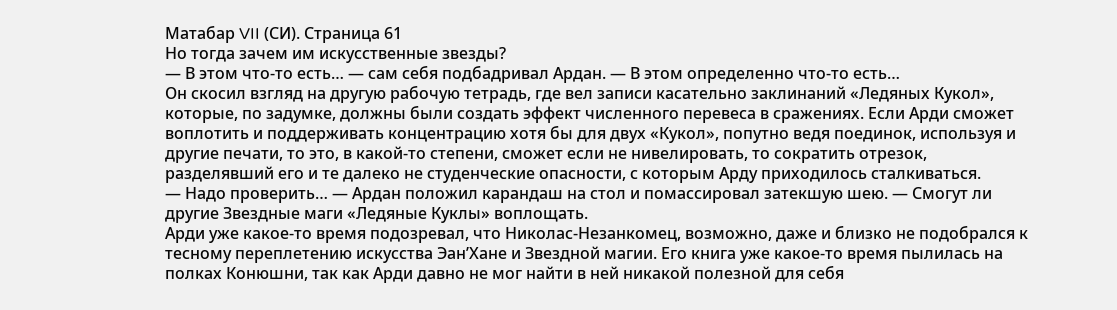Матабар VII (СИ). Страница 61
Но тогда зачем им искусственные звезды?
— В этом что-то есть… — сам себя подбадривал Ардан. — В этом определенно что-то есть…
Он скосил взгляд на другую рабочую тетрадь, где вел записи касательно заклинаний «Ледяных Кукол», которые, по задумке, должны были создать эффект численного перевеса в сражениях. Если Арди сможет воплотить и поддерживать концентрацию хотя бы для двух «Кукол», попутно ведя поединок, используя и другие печати, то это, в какой-то степени, сможет если не нивелировать, то сократить отрезок, разделявший его и те далеко не студенческие опасности, с которым Арду приходилось сталкиваться.
— Надо проверить… — Ардан положил карандаш на стол и помассировал затекшую шею. — Смогут ли другие Звездные маги «Ледяные Куклы» воплощать.
Арди уже какое-то время подозревал, что Николас-Незанкомец, возможно, даже и близко не подобрался к тесному переплетению искусства Эан’Хане и Звездной магии. Его книга уже какое-то время пылилась на полках Конюшни, так как Арди давно не мог найти в ней никакой полезной для себя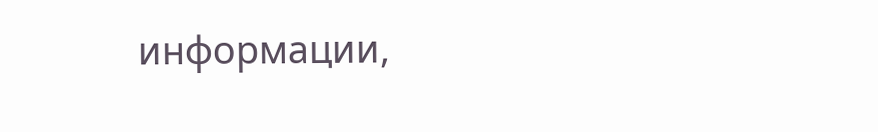информации,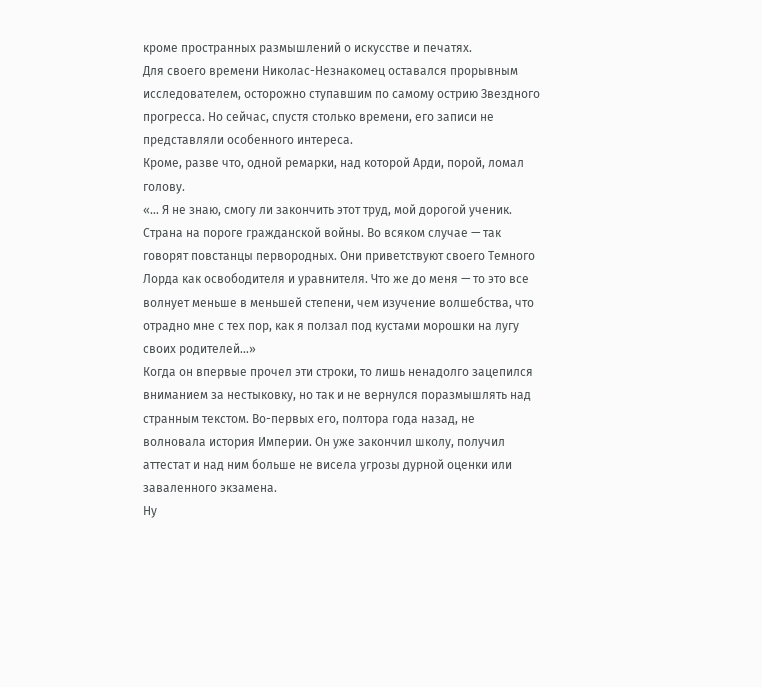кроме пространных размышлений о искусстве и печатях.
Для своего времени Николас-Незнакомец оставался прорывным исследователем, осторожно ступавшим по самому острию Звездного прогресса. Но сейчас, спустя столько времени, его записи не представляли особенного интереса.
Кроме, разве что, одной ремарки, над которой Арди, порой, ломал голову.
«… Я не знаю, смогу ли закончить этот труд, мой дорогой ученик. Страна на пороге гражданской войны. Во всяком случае — так говорят повстанцы первородных. Они приветствуют своего Темного Лорда как освободителя и уравнителя. Что же до меня — то это все волнует меньше в меньшей степени, чем изучение волшебства, что отрадно мне с тех пор, как я ползал под кустами морошки на лугу своих родителей…»
Когда он впервые прочел эти строки, то лишь ненадолго зацепился вниманием за нестыковку, но так и не вернулся поразмышлять над странным текстом. Во-первых его, полтора года назад, не волновала история Империи. Он уже закончил школу, получил аттестат и над ним больше не висела угрозы дурной оценки или заваленного экзамена.
Ну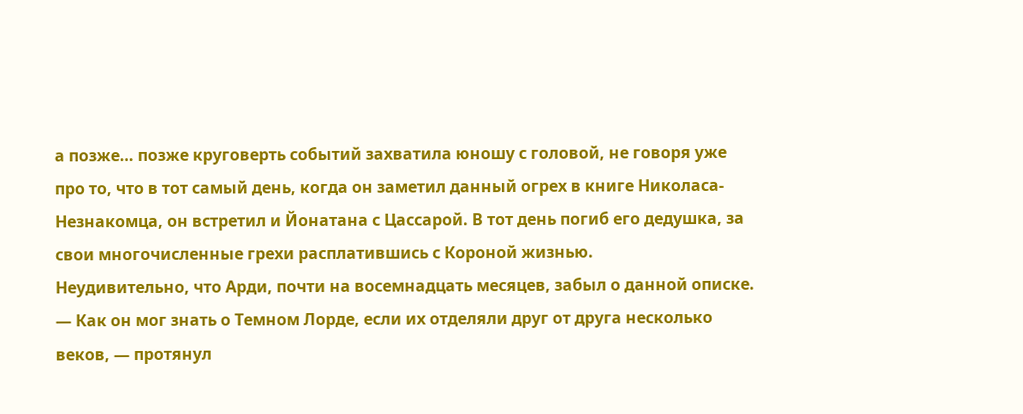а позже… позже круговерть событий захватила юношу с головой, не говоря уже про то, что в тот самый день, когда он заметил данный огрех в книге Николаса-Незнакомца, он встретил и Йонатана с Цассарой. В тот день погиб его дедушка, за свои многочисленные грехи расплатившись с Короной жизнью.
Неудивительно, что Арди, почти на восемнадцать месяцев, забыл о данной описке.
— Как он мог знать о Темном Лорде, если их отделяли друг от друга несколько веков, — протянул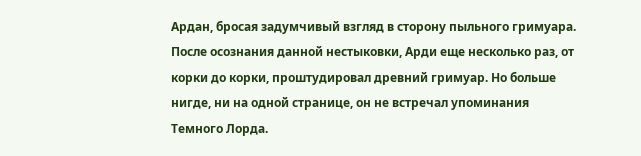Ардан, бросая задумчивый взгляд в сторону пыльного гримуара.
После осознания данной нестыковки, Арди еще несколько раз, от корки до корки, проштудировал древний гримуар. Но больше нигде, ни на одной странице, он не встречал упоминания Темного Лорда.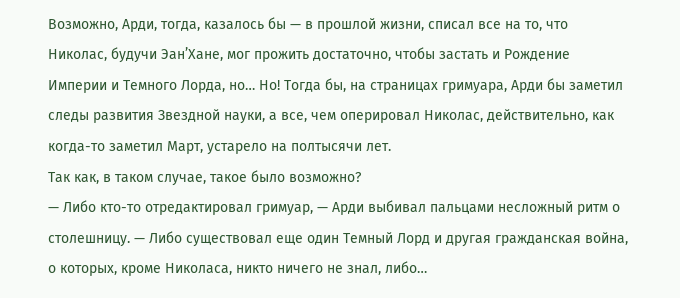Возможно, Арди, тогда, казалось бы — в прошлой жизни, списал все на то, что Николас, будучи Эан’Хане, мог прожить достаточно, чтобы застать и Рождение Империи и Темного Лорда, но… Но! Тогда бы, на страницах гримуара, Арди бы заметил следы развития Звездной науки, а все, чем оперировал Николас, действительно, как когда-то заметил Март, устарело на полтысячи лет.
Так как, в таком случае, такое было возможно?
— Либо кто-то отредактировал гримуар, — Арди выбивал пальцами несложный ритм о столешницу. — Либо существовал еще один Темный Лорд и другая гражданская война, о которых, кроме Николаса, никто ничего не знал, либо…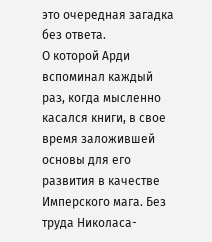это очередная загадка без ответа.
О которой Арди вспоминал каждый раз, когда мысленно касался книги, в свое время заложившей основы для его развития в качестве Имперского мага. Без труда Николаса-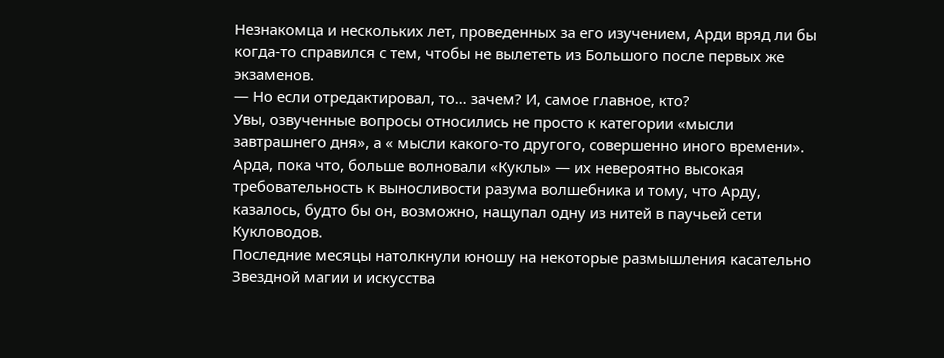Незнакомца и нескольких лет, проведенных за его изучением, Арди вряд ли бы когда-то справился с тем, чтобы не вылететь из Большого после первых же экзаменов.
— Но если отредактировал, то… зачем? И, самое главное, кто?
Увы, озвученные вопросы относились не просто к категории «мысли завтрашнего дня», а « мысли какого-то другого, совершенно иного времени».
Арда, пока что, больше волновали «Куклы» — их невероятно высокая требовательность к выносливости разума волшебника и тому, что Арду, казалось, будто бы он, возможно, нащупал одну из нитей в паучьей сети Кукловодов.
Последние месяцы натолкнули юношу на некоторые размышления касательно Звездной магии и искусства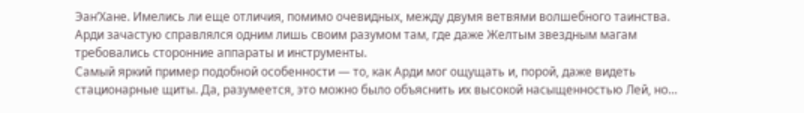Эан’Хане. Имелись ли еще отличия, помимо очевидных, между двумя ветвями волшебного таинства. Арди зачастую справлялся одним лишь своим разумом там, где даже Желтым звездным магам требовались сторонние аппараты и инструменты.
Самый яркий пример подобной особенности — то, как Арди мог ощущать и, порой, даже видеть стационарные щиты. Да, разумеется, это можно было объяснить их высокой насыщенностью Лей, но…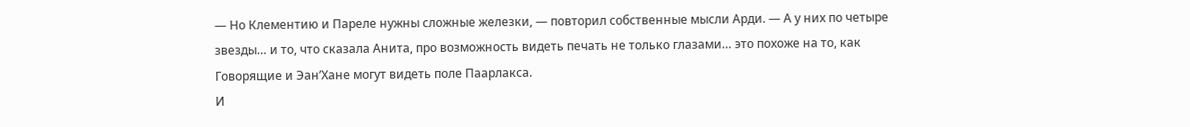— Но Клементию и Пареле нужны сложные железки, — повторил собственные мысли Арди. — А у них по четыре звезды… и то, что сказала Анита, про возможность видеть печать не только глазами… это похоже на то, как Говорящие и Эан’Хане могут видеть поле Паарлакса.
И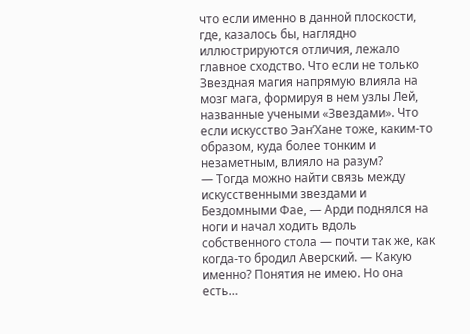что если именно в данной плоскости, где, казалось бы, наглядно иллюстрируются отличия, лежало главное сходство. Что если не только Звездная магия напрямую влияла на мозг мага, формируя в нем узлы Лей, названные учеными «Звездами». Что если искусство Эан’Хане тоже, каким-то образом, куда более тонким и незаметным, влияло на разум?
— Тогда можно найти связь между искусственными звездами и Бездомными Фае, — Арди поднялся на ноги и начал ходить вдоль собственного стола — почти так же, как когда-то бродил Аверский. — Какую именно? Понятия не имею. Но она есть…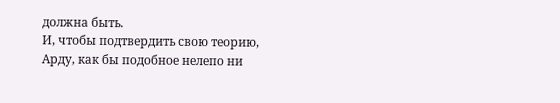должна быть.
И, чтобы подтвердить свою теорию, Арду, как бы подобное нелепо ни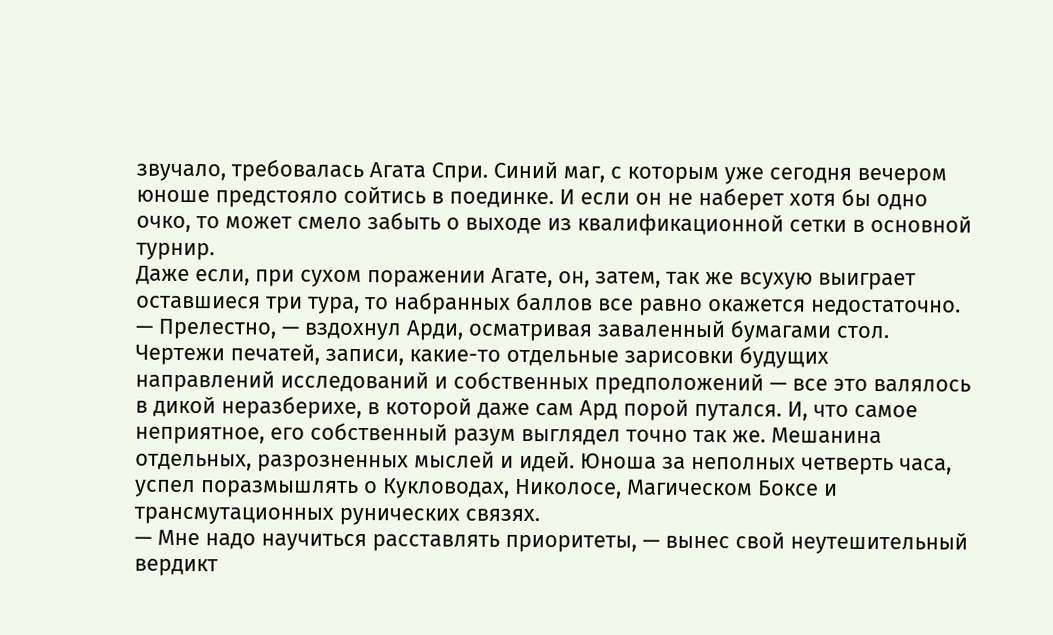звучало, требовалась Агата Спри. Синий маг, с которым уже сегодня вечером юноше предстояло сойтись в поединке. И если он не наберет хотя бы одно очко, то может смело забыть о выходе из квалификационной сетки в основной турнир.
Даже если, при сухом поражении Агате, он, затем, так же всухую выиграет оставшиеся три тура, то набранных баллов все равно окажется недостаточно.
— Прелестно, — вздохнул Арди, осматривая заваленный бумагами стол.
Чертежи печатей, записи, какие-то отдельные зарисовки будущих направлений исследований и собственных предположений — все это валялось в дикой неразберихе, в которой даже сам Ард порой путался. И, что самое неприятное, его собственный разум выглядел точно так же. Мешанина отдельных, разрозненных мыслей и идей. Юноша за неполных четверть часа, успел поразмышлять о Кукловодах, Николосе, Магическом Боксе и трансмутационных рунических связях.
— Мне надо научиться расставлять приоритеты, — вынес свой неутешительный вердикт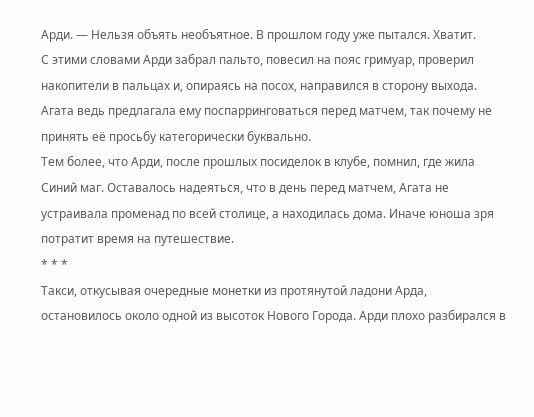Арди. — Нельзя объять необъятное. В прошлом году уже пытался. Хватит.
С этими словами Арди забрал пальто, повесил на пояс гримуар, проверил накопители в пальцах и, опираясь на посох, направился в сторону выхода. Агата ведь предлагала ему поспарринговаться перед матчем, так почему не принять её просьбу категорически буквально.
Тем более, что Арди, после прошлых посиделок в клубе, помнил, где жила Синий маг. Оставалось надеяться, что в день перед матчем, Агата не устраивала променад по всей столице, а находилась дома. Иначе юноша зря потратит время на путешествие.
* * *
Такси, откусывая очередные монетки из протянутой ладони Арда, остановилось около одной из высоток Нового Города. Арди плохо разбирался в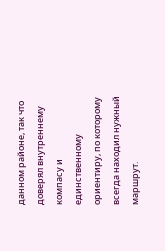данном районе, так что доверял внутреннему компасу и единственному ориентиру, по которому всегда находил нужный маршрут.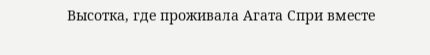Высотка, где проживала Агата Спри вместе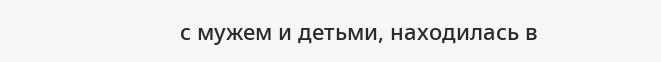с мужем и детьми, находилась в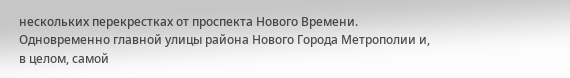нескольких перекрестках от проспекта Нового Времени. Одновременно главной улицы района Нового Города Метрополии и, в целом, самой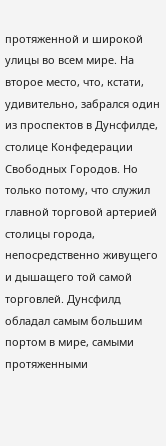протяженной и широкой улицы во всем мире. На второе место, что, кстати, удивительно, забрался один из проспектов в Дунсфилде, столице Конфедерации Свободных Городов. Но только потому, что служил главной торговой артерией столицы города, непосредственно живущего и дышащего той самой торговлей. Дунсфилд обладал самым большим портом в мире, самыми протяженными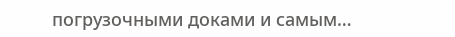погрузочными доками и самым…